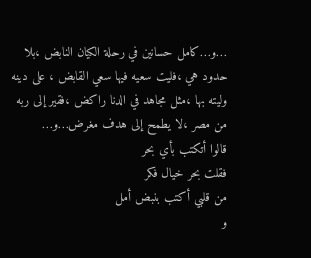…و…كامل حسانين في رحلة الكيان النابض ،بلا حدود هي ،فليت سعيه فيها سعي القابض ، على دينه وليته بها ،مثل مجاهد في الدنا راكض ،فقير إلى ربه من مصر ،لا يطمح إلى هدف مغرض…و…
قالوا أتكتب بأي بحر
فقلت بحر خيال فكر
من قلبي أكتب بنبض أمل
و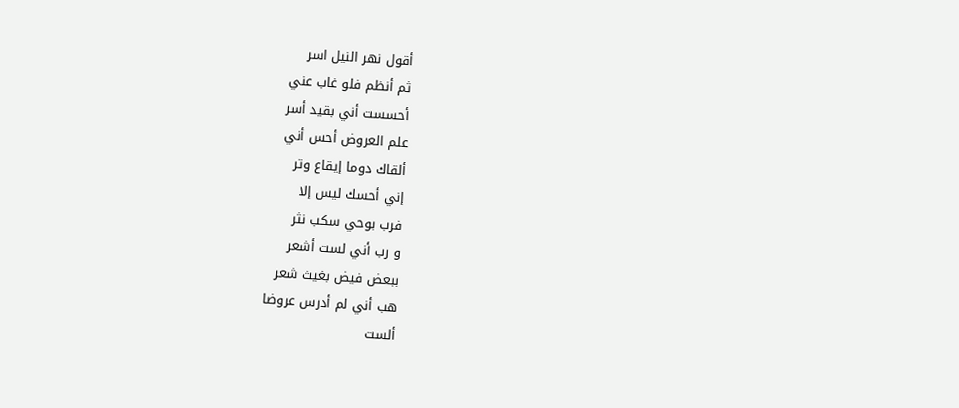أقول نهر النيل اسر
ثم أنظم فلو غاب عني
أحسست أني بقيد أسر
علم العروض أحس أني
ألقاك دوما إيقاع وتر
إني أحسك ليس إلا
فرب بوحي سكب نثر
و رب أني لست أشعر
ببعض فيض بغيث شعر
هب أني لم أدرس عروضا
ألست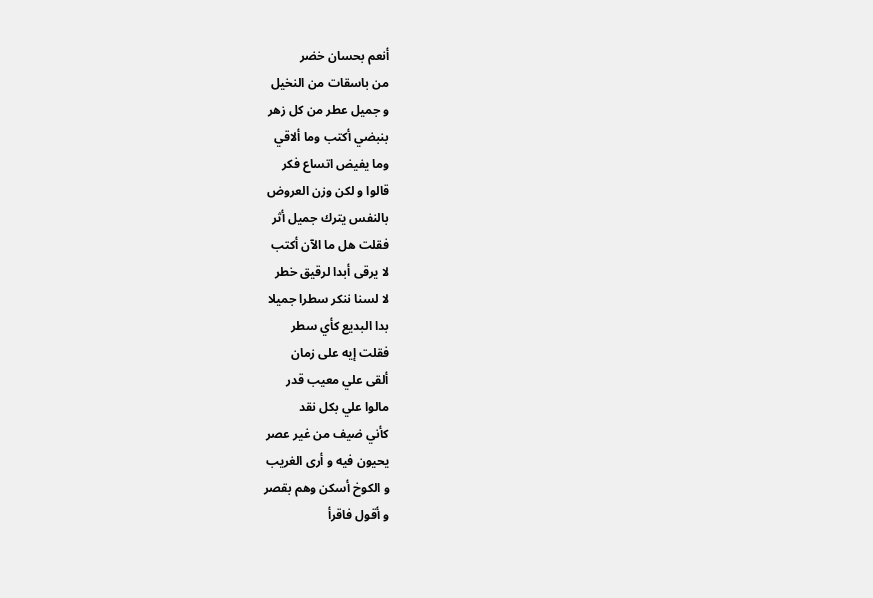أنعم بحسان خضر
من باسقات من النخيل
و جميل عطر من كل زهر
بنبضي أكتب وما ألاقي
وما يفيض اتساع فكر
قالوا و لكن وزن العروض
بالنفس يترك جميل أثر
فقلت هل ما الآن أكتب
لا يرقى أبدا لرقيق خطر
لا لسنا ننكر سطرا جميلا
بدا البديع كأي سطر
فقلت إيه على زمان
ألقى علي معيب قدر
مالوا علي بكل نقد
كأني ضيف من غير عصر
يحيون فيه و أرى الغريب
و الكوخ أسكن وهم بقصر
و أقول فاقرأ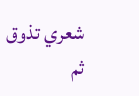شعري تذوق
ثم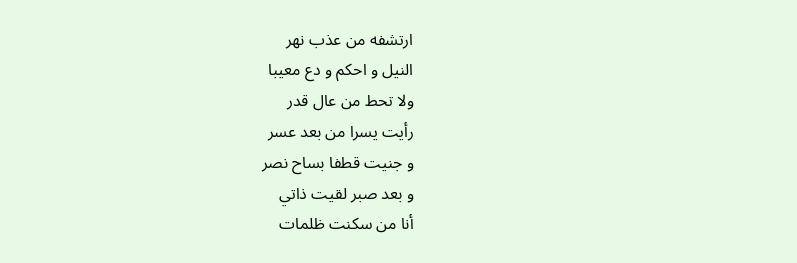ارتشفه من عذب نهر
النيل و احكم و دع معيبا
ولا تحط من عال قدر
رأيت يسرا من بعد عسر
و جنيت قطفا بساح نصر
و بعد صبر لقيت ذاتي
أنا من سكنت ظلمات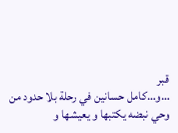قبر
…و…كامل حسانين في رحلة بلا حدود من وحي نبضه يكتبها و يعيشها و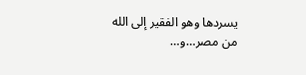يسردها وهو الفقير إلى الله من مصر…و…